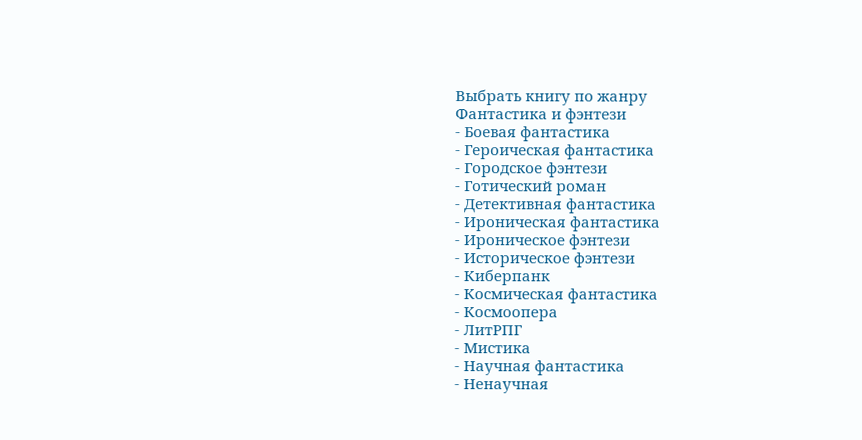Выбрать книгу по жанру
Фантастика и фэнтези
- Боевая фантастика
- Героическая фантастика
- Городское фэнтези
- Готический роман
- Детективная фантастика
- Ироническая фантастика
- Ироническое фэнтези
- Историческое фэнтези
- Киберпанк
- Космическая фантастика
- Космоопера
- ЛитРПГ
- Мистика
- Научная фантастика
- Ненаучная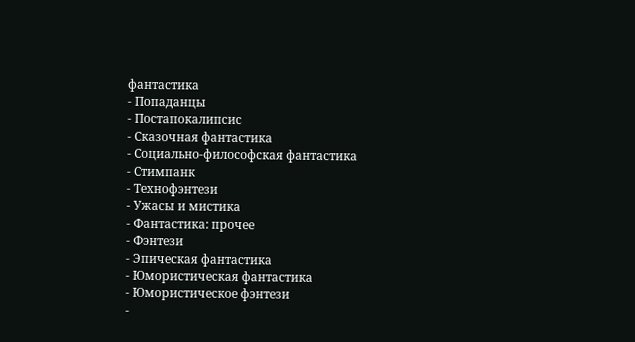фантастика
- Попаданцы
- Постапокалипсис
- Сказочная фантастика
- Социально-философская фантастика
- Стимпанк
- Технофэнтези
- Ужасы и мистика
- Фантастика: прочее
- Фэнтези
- Эпическая фантастика
- Юмористическая фантастика
- Юмористическое фэнтези
-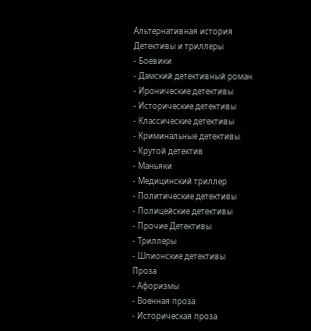Альтернативная история
Детективы и триллеры
- Боевики
- Дамский детективный роман
- Иронические детективы
- Исторические детективы
- Классические детективы
- Криминальные детективы
- Крутой детектив
- Маньяки
- Медицинский триллер
- Политические детективы
- Полицейские детективы
- Прочие Детективы
- Триллеры
- Шпионские детективы
Проза
- Афоризмы
- Военная проза
- Историческая проза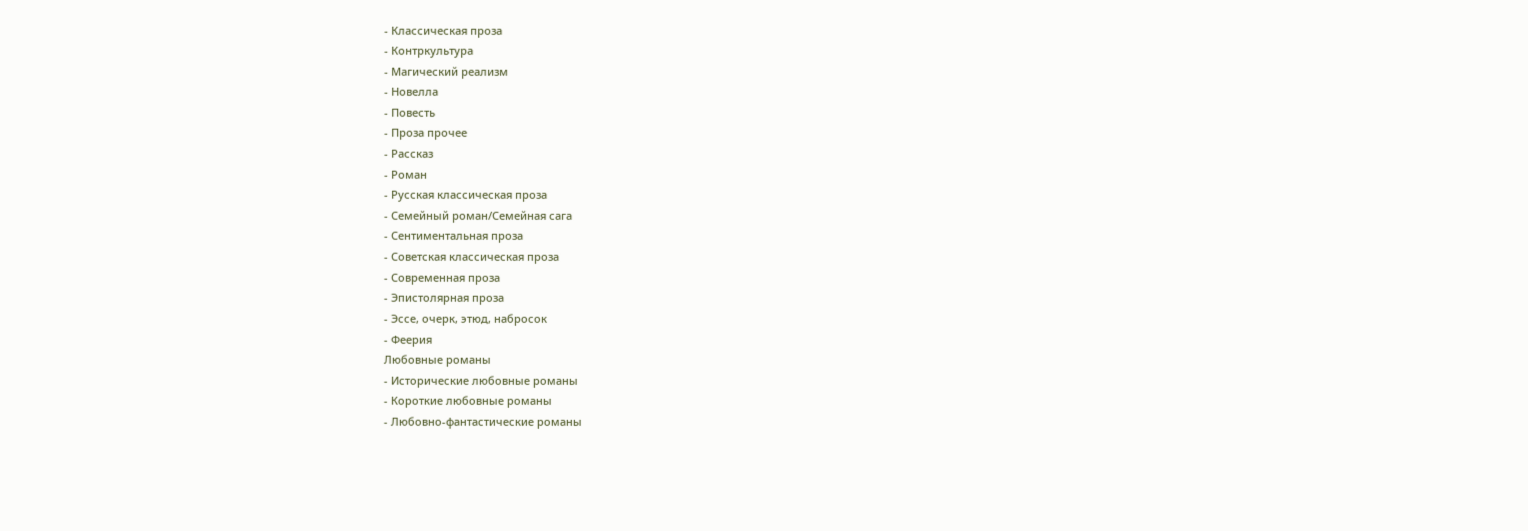- Классическая проза
- Контркультура
- Магический реализм
- Новелла
- Повесть
- Проза прочее
- Рассказ
- Роман
- Русская классическая проза
- Семейный роман/Семейная сага
- Сентиментальная проза
- Советская классическая проза
- Современная проза
- Эпистолярная проза
- Эссе, очерк, этюд, набросок
- Феерия
Любовные романы
- Исторические любовные романы
- Короткие любовные романы
- Любовно-фантастические романы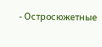- Остросюжетные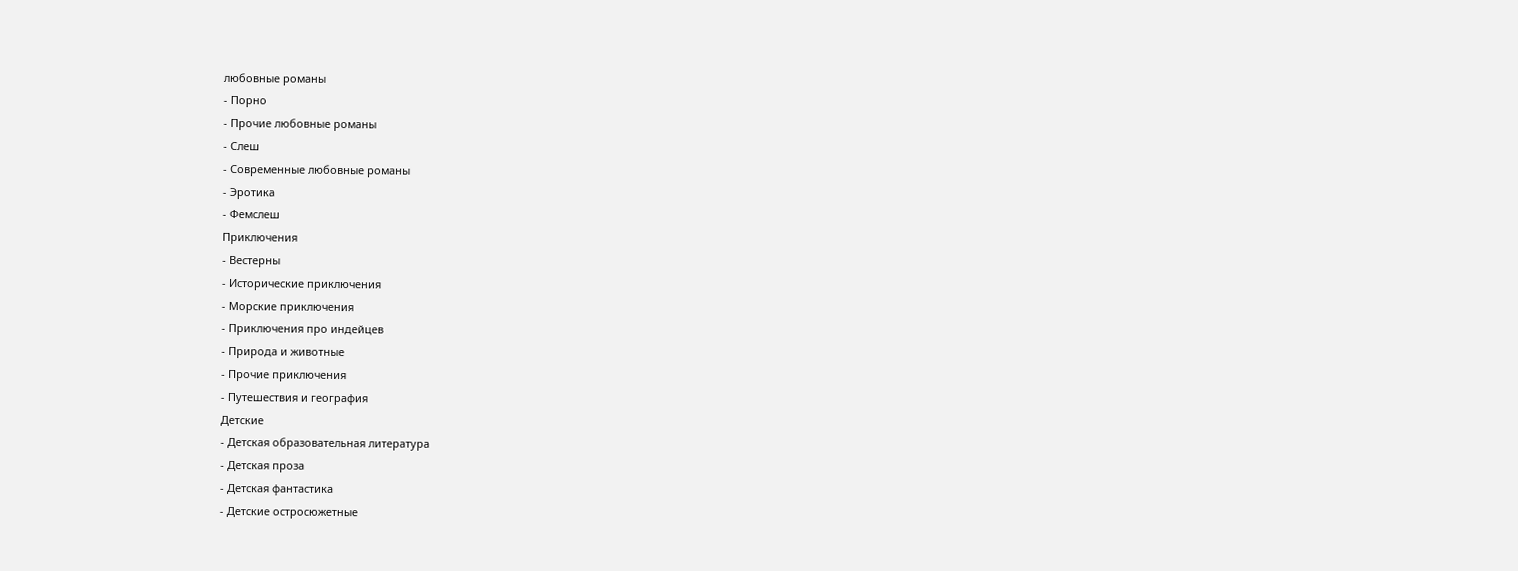любовные романы
- Порно
- Прочие любовные романы
- Слеш
- Современные любовные романы
- Эротика
- Фемслеш
Приключения
- Вестерны
- Исторические приключения
- Морские приключения
- Приключения про индейцев
- Природа и животные
- Прочие приключения
- Путешествия и география
Детские
- Детская образовательная литература
- Детская проза
- Детская фантастика
- Детские остросюжетные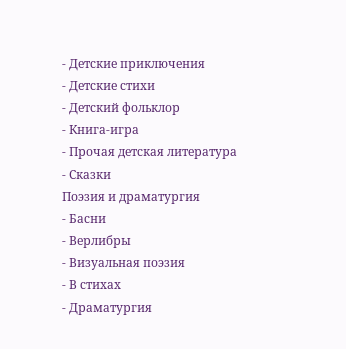- Детские приключения
- Детские стихи
- Детский фольклор
- Книга-игра
- Прочая детская литература
- Сказки
Поэзия и драматургия
- Басни
- Верлибры
- Визуальная поэзия
- В стихах
- Драматургия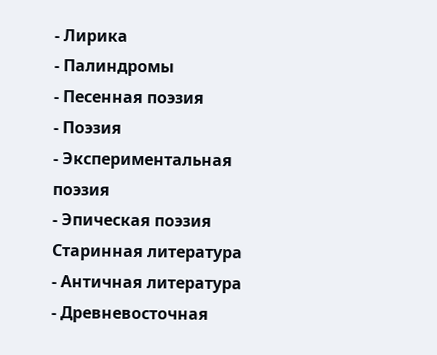- Лирика
- Палиндромы
- Песенная поэзия
- Поэзия
- Экспериментальная поэзия
- Эпическая поэзия
Старинная литература
- Античная литература
- Древневосточная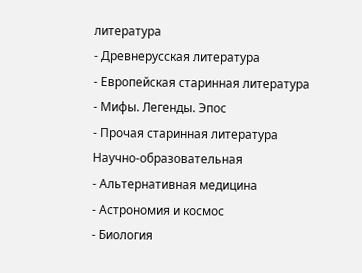литература
- Древнерусская литература
- Европейская старинная литература
- Мифы. Легенды. Эпос
- Прочая старинная литература
Научно-образовательная
- Альтернативная медицина
- Астрономия и космос
- Биология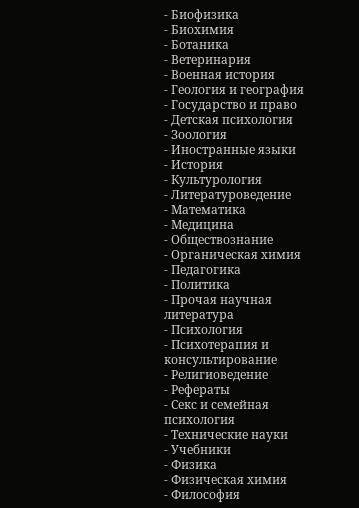- Биофизика
- Биохимия
- Ботаника
- Ветеринария
- Военная история
- Геология и география
- Государство и право
- Детская психология
- Зоология
- Иностранные языки
- История
- Культурология
- Литературоведение
- Математика
- Медицина
- Обществознание
- Органическая химия
- Педагогика
- Политика
- Прочая научная литература
- Психология
- Психотерапия и консультирование
- Религиоведение
- Рефераты
- Секс и семейная психология
- Технические науки
- Учебники
- Физика
- Физическая химия
- Философия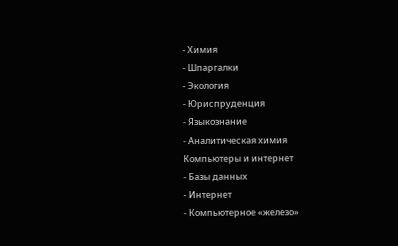- Химия
- Шпаргалки
- Экология
- Юриспруденция
- Языкознание
- Аналитическая химия
Компьютеры и интернет
- Базы данных
- Интернет
- Компьютерное «железо»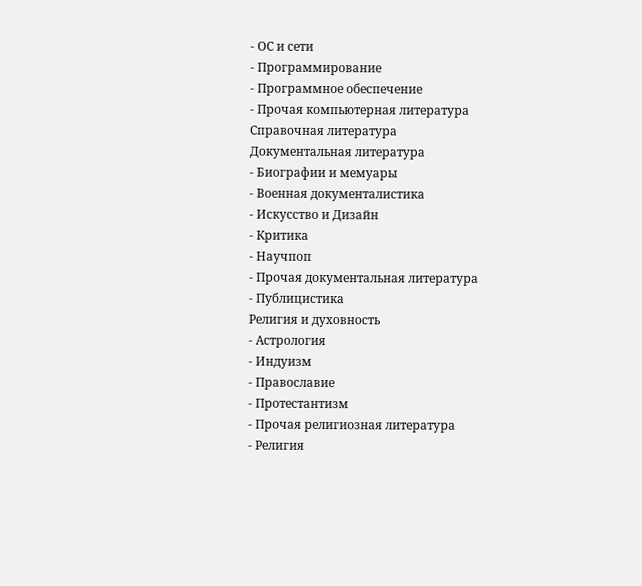- ОС и сети
- Программирование
- Программное обеспечение
- Прочая компьютерная литература
Справочная литература
Документальная литература
- Биографии и мемуары
- Военная документалистика
- Искусство и Дизайн
- Критика
- Научпоп
- Прочая документальная литература
- Публицистика
Религия и духовность
- Астрология
- Индуизм
- Православие
- Протестантизм
- Прочая религиозная литература
- Религия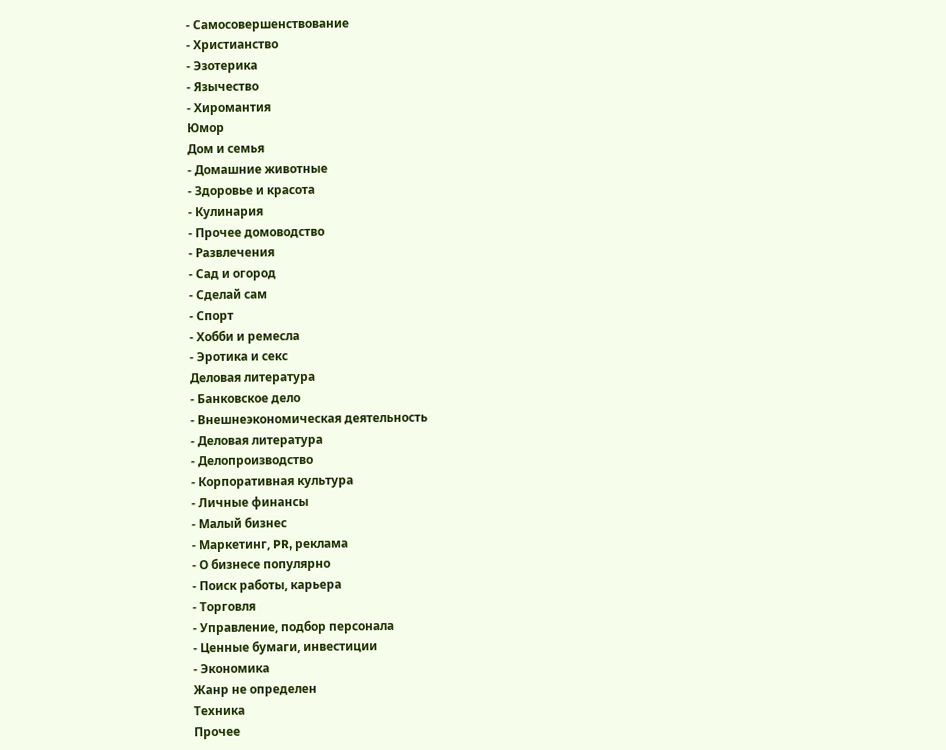- Самосовершенствование
- Христианство
- Эзотерика
- Язычество
- Хиромантия
Юмор
Дом и семья
- Домашние животные
- Здоровье и красота
- Кулинария
- Прочее домоводство
- Развлечения
- Сад и огород
- Сделай сам
- Спорт
- Хобби и ремесла
- Эротика и секс
Деловая литература
- Банковское дело
- Внешнеэкономическая деятельность
- Деловая литература
- Делопроизводство
- Корпоративная культура
- Личные финансы
- Малый бизнес
- Маркетинг, PR, реклама
- О бизнесе популярно
- Поиск работы, карьера
- Торговля
- Управление, подбор персонала
- Ценные бумаги, инвестиции
- Экономика
Жанр не определен
Техника
Прочее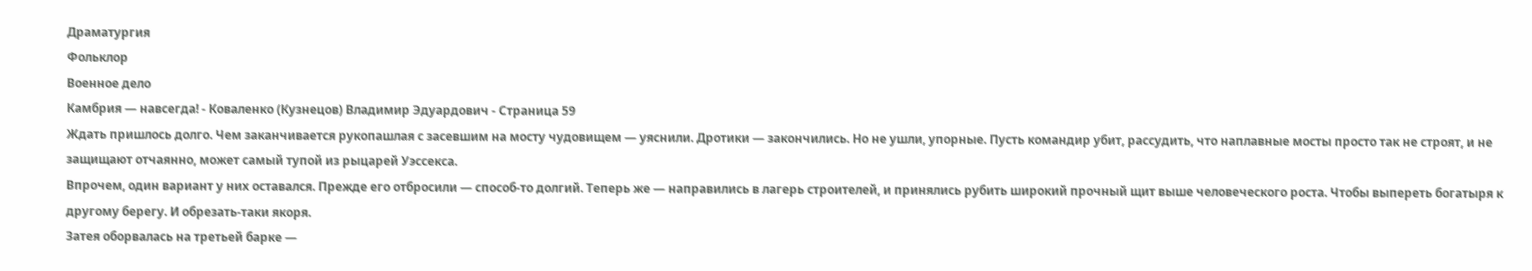Драматургия
Фольклор
Военное дело
Камбрия — навсегда! - Коваленко (Кузнецов) Владимир Эдуардович - Страница 59
Ждать пришлось долго. Чем заканчивается рукопашлая с засевшим на мосту чудовищем — уяснили. Дротики — закончились. Но не ушли, упорные. Пусть командир убит, рассудить, что наплавные мосты просто так не строят, и не защищают отчаянно, может самый тупой из рыцарей Уэссекса.
Впрочем, один вариант у них оставался. Прежде его отбросили — способ-то долгий. Теперь же — направились в лагерь строителей, и принялись рубить широкий прочный щит выше человеческого роста. Чтобы выпереть богатыря к другому берегу. И обрезать-таки якоря.
Затея оборвалась на третьей барке —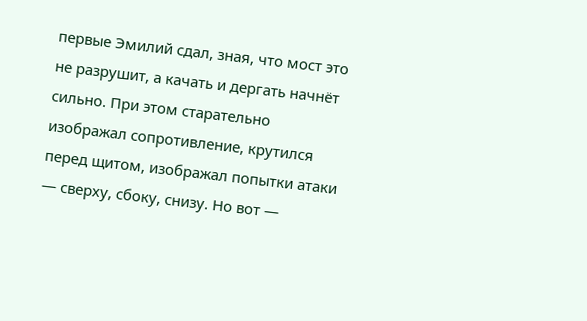первые Эмилий сдал, зная, что мост это не разрушит, а качать и дергать начнёт сильно. При этом старательно изображал сопротивление, крутился перед щитом, изображал попытки атаки — сверху, сбоку, снизу. Но вот —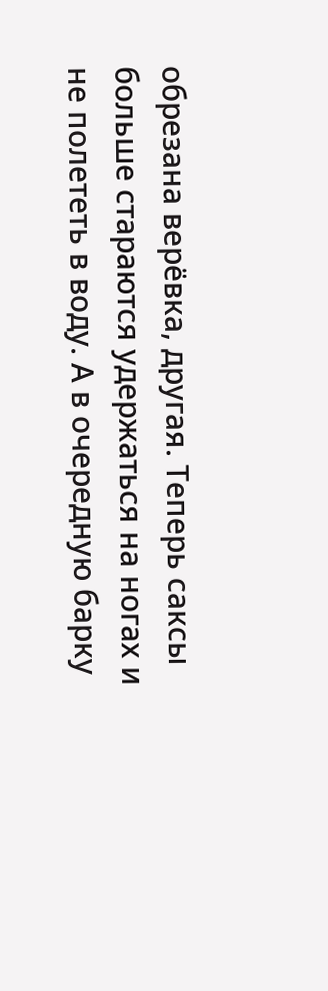обрезана верёвка, другая. Теперь саксы больше стараются удержаться на ногах и не полететь в воду. А в очередную барку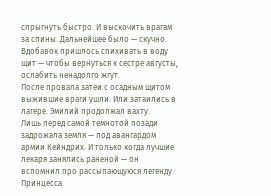спрыгнуть быстро. И выскочить врагам за спины. Дальнейшее было — скучно. Вдобавок пришлось спихивать в воду щит — чтобы вернуться к сестре августы, ослабить ненадолго жгут.
После провала затеи с осадным щитом выжившие враги ушли. Или затаились в лагере. Эмилий продолжал вахту.
Лишь перед самой темнотой позади задрожала земля — под авангардом армии Кейндрих. И только когда лучшие лекаря занялись раненой — он вспомнил про рассыпающуюся легенду.
Принцесса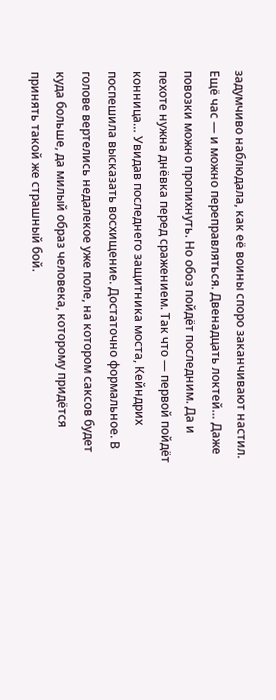задумчиво наблюдала, как её воины споро заканчивают настил. Ещё час — и можно переправляться. Двенадцать локтей… Даже повозки можно пропихнуть. Но обоз пойдёт последним. Да и пехоте нужна днёвка перед сражением. Так что — первой пойдёт конница… Увидав последнего защитника моста, Кейндрих поспешила высказать восхищение. Достаточно формальное. В голове вертелись недалекое уже поле, на котором саксов будет куда больше, да милый образ человека, которому придётся принять такой же страшный бой.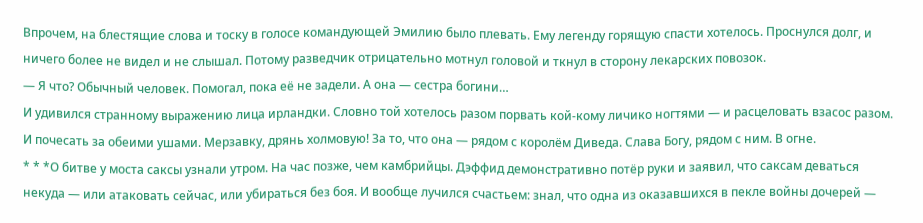Впрочем, на блестящие слова и тоску в голосе командующей Эмилию было плевать. Ему легенду горящую спасти хотелось. Проснулся долг, и ничего более не видел и не слышал. Потому разведчик отрицательно мотнул головой и ткнул в сторону лекарских повозок.
— Я что? Обычный человек. Помогал, пока её не задели. А она — сестра богини…
И удивился странному выражению лица ирландки. Словно той хотелось разом порвать кой-кому личико ногтями — и расцеловать взасос разом. И почесать за обеими ушами. Мерзавку, дрянь холмовую! За то, что она — рядом с королём Диведа. Слава Богу, рядом с ним. В огне.
* * *О битве у моста саксы узнали утром. На час позже, чем камбрийцы. Дэффид демонстративно потёр руки и заявил, что саксам деваться некуда — или атаковать сейчас, или убираться без боя. И вообще лучился счастьем: знал, что одна из оказавшихся в пекле войны дочерей —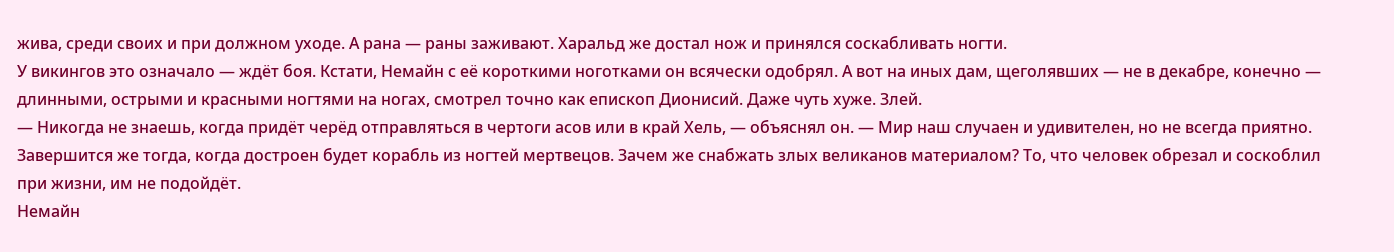жива, среди своих и при должном уходе. А рана — раны заживают. Харальд же достал нож и принялся соскабливать ногти.
У викингов это означало — ждёт боя. Кстати, Немайн с её короткими ноготками он всячески одобрял. А вот на иных дам, щеголявших — не в декабре, конечно — длинными, острыми и красными ногтями на ногах, смотрел точно как епископ Дионисий. Даже чуть хуже. Злей.
— Никогда не знаешь, когда придёт черёд отправляться в чертоги асов или в край Хель, — объяснял он. — Мир наш случаен и удивителен, но не всегда приятно. Завершится же тогда, когда достроен будет корабль из ногтей мертвецов. Зачем же снабжать злых великанов материалом? То, что человек обрезал и соскоблил при жизни, им не подойдёт.
Немайн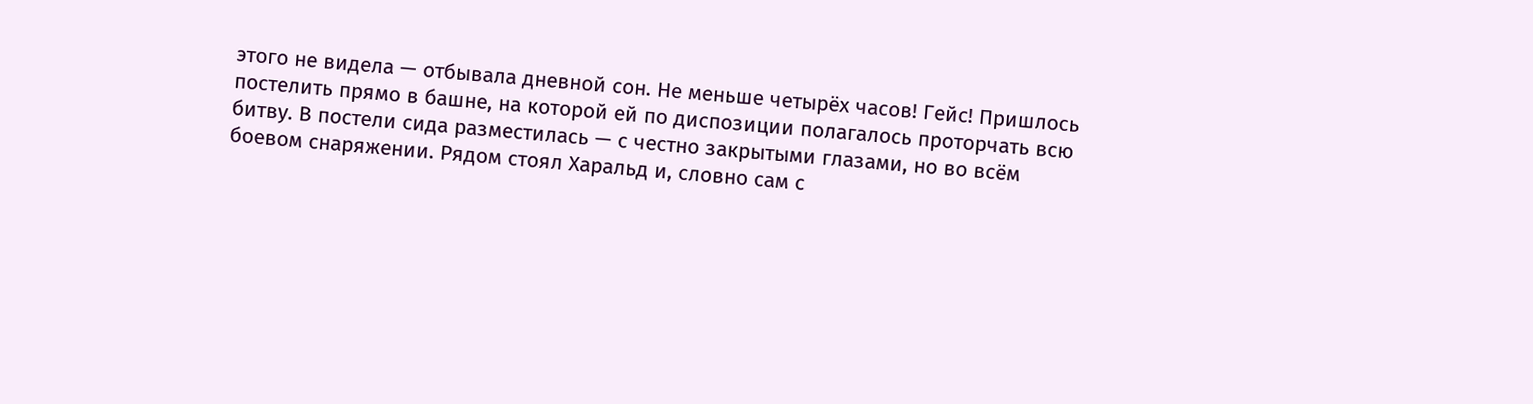этого не видела — отбывала дневной сон. Не меньше четырёх часов! Гейс! Пришлось постелить прямо в башне, на которой ей по диспозиции полагалось проторчать всю битву. В постели сида разместилась — с честно закрытыми глазами, но во всём боевом снаряжении. Рядом стоял Харальд и, словно сам с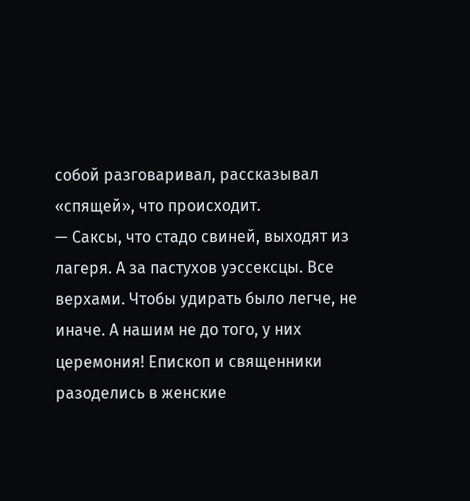собой разговаривал, рассказывал «спящей», что происходит.
— Саксы, что стадо свиней, выходят из лагеря. А за пастухов уэссексцы. Все верхами. Чтобы удирать было легче, не иначе. А нашим не до того, у них церемония! Епископ и священники разоделись в женские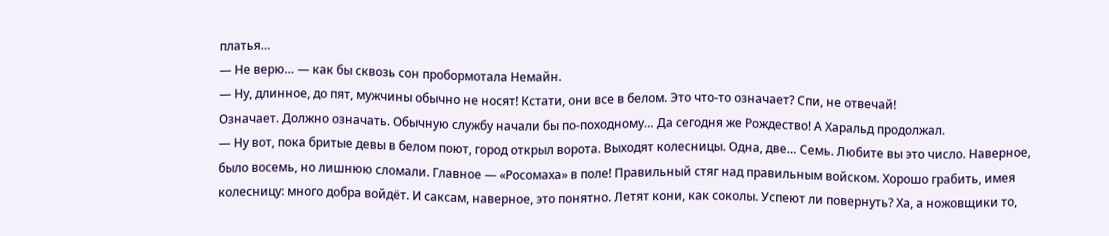платья…
— Не верю… — как бы сквозь сон пробормотала Немайн.
— Ну, длинное, до пят, мужчины обычно не носят! Кстати, они все в белом. Это что-то означает? Спи, не отвечай!
Означает. Должно означать. Обычную службу начали бы по-походному… Да сегодня же Рождество! А Харальд продолжал.
— Ну вот, пока бритые девы в белом поют, город открыл ворота. Выходят колесницы. Одна, две… Семь. Любите вы это число. Наверное, было восемь, но лишнюю сломали. Главное — «Росомаха» в поле! Правильный стяг над правильным войском. Хорошо грабить, имея колесницу: много добра войдёт. И саксам, наверное, это понятно. Летят кони, как соколы. Успеют ли повернуть? Ха, а ножовщики то,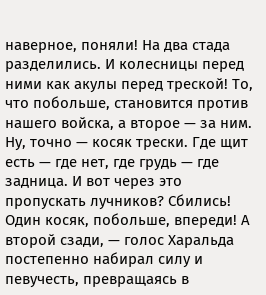наверное, поняли! На два стада разделились. И колесницы перед ними как акулы перед треской! То, что побольше, становится против нашего войска, а второе — за ним. Ну, точно — косяк трески. Где щит есть — где нет, где грудь — где задница. И вот через это пропускать лучников? Сбились! Один косяк, побольше, впереди! А второй сзади, — голос Харальда постепенно набирал силу и певучесть, превращаясь в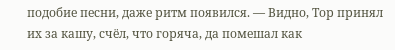подобие песни, даже ритм появился. — Видно, Тор принял их за кашу, счёл, что горяча, да помешал как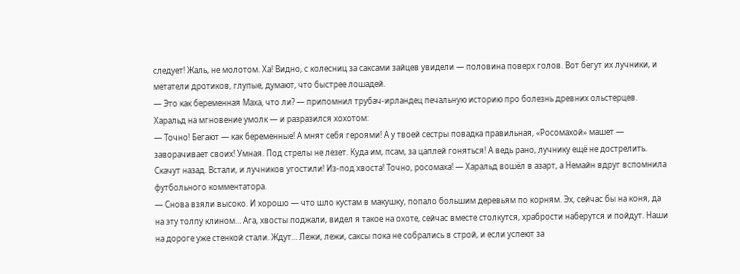следует! Жаль, не молотом. Ха! Видно, с колесниц за саксами зайцев увидели — половина поверх голов. Вот бегут их лучники, и метатели дротиков, глупые, думают, что быстрее лошадей.
— Это как беременная Маха, что ли? — припомнил трубач-ирландец печальную историю про болезнь древних ольстерцев.
Харальд на мгновение умолк — и разразился хохотом:
— Точно! Бегают — как беременные! А мнят себя героями! А у твоей сестры повадка правильная, «Росомахой» машет — заворачивает своих! Умная. Под стрелы не лезет. Куда им, псам, за цаплей гоняться! А ведь рано, лучнику ещё не дострелить. Скачут назад. Встали, и лучников угостили! Из-под хвоста! Точно, росомаха! — Харальд вошёл в азарт, а Немайн вдруг вспомнила футбольного комментатора.
— Снова взяли высоко. И хорошо — что шло кустам в макушку, попало большим деревьям по корням. Эх, сейчас бы на коня, да на эту толпу клином… Ага, хвосты поджали, видел я такое на охоте, сейчас вместе столкутся, храбрости наберутся и пойдут. Наши на дороге уже стенкой стали. Ждут… Лежи, лежи, саксы пока не собрались в строй, и если успеют за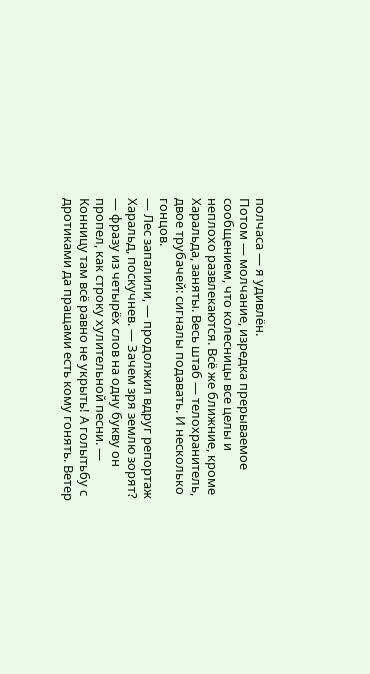полчаса — я удивлён.
Потом — молчание, изредка прерываемое сообщением, что колесницы все целы и неплохо развлекаются. Всё же ближние, кроме Харальда, заняты. Весь штаб — телохранитель, двое трубачей: сигналы подавать. И несколько гонцов.
— Лес запалили, — продолжил вдруг репортаж Харальд, поскучнев. — Зачем зря землю зорят? — фразу из четырёх слов на одну букву он пропел, как строку хулительной песни. — Конницу там всё равно не укрыть! А голытьбу с дротиками да пращами есть кому гонять. Ветер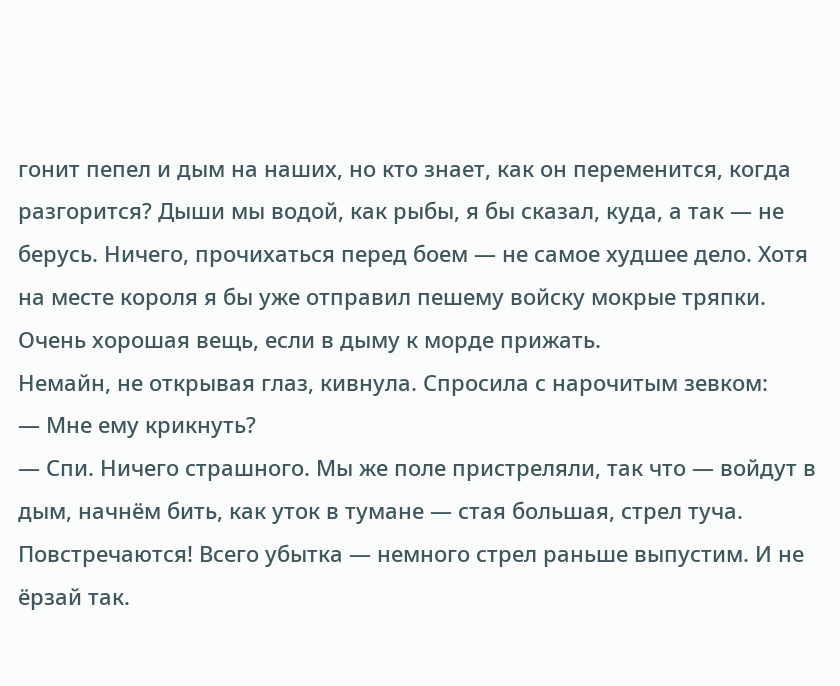гонит пепел и дым на наших, но кто знает, как он переменится, когда разгорится? Дыши мы водой, как рыбы, я бы сказал, куда, а так — не берусь. Ничего, прочихаться перед боем — не самое худшее дело. Хотя на месте короля я бы уже отправил пешему войску мокрые тряпки. Очень хорошая вещь, если в дыму к морде прижать.
Немайн, не открывая глаз, кивнула. Спросила с нарочитым зевком:
— Мне ему крикнуть?
— Спи. Ничего страшного. Мы же поле пристреляли, так что — войдут в дым, начнём бить, как уток в тумане — стая большая, стрел туча. Повстречаются! Всего убытка — немного стрел раньше выпустим. И не ёрзай так.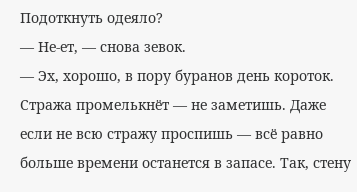Подоткнуть одеяло?
— Не-ет, — снова зевок.
— Эх, хорошо, в пору буранов день короток. Стража промелькнёт — не заметишь. Даже если не всю стражу проспишь — всё равно больше времени останется в запасе. Так, стену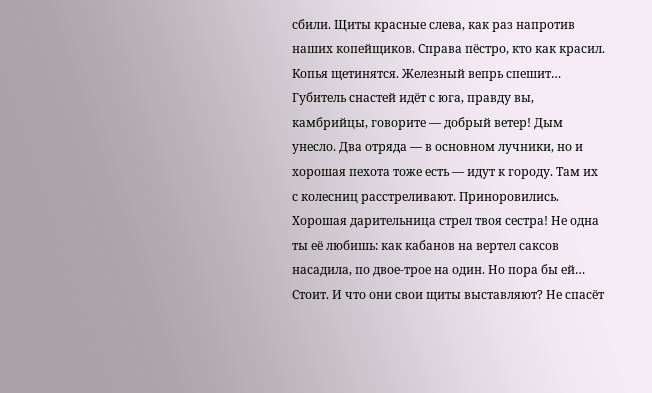сбили. Щиты красные слева, как раз напротив наших копейщиков. Справа пёстро, кто как красил. Копья щетинятся. Железный вепрь спешит… Губитель снастей идёт с юга, правду вы, камбрийцы, говорите — добрый ветер! Дым унесло. Два отряда — в основном лучники, но и хорошая пехота тоже есть — идут к городу. Там их с колесниц расстреливают. Приноровились. Хорошая дарительница стрел твоя сестра! Не одна ты её любишь: как кабанов на вертел саксов насадила, по двое-трое на один. Но пора бы ей… Стоит. И что они свои щиты выставляют? Не спасёт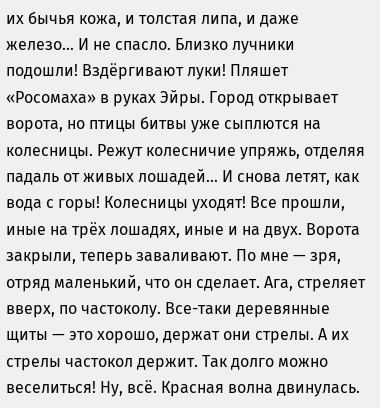их бычья кожа, и толстая липа, и даже железо… И не спасло. Близко лучники подошли! Вздёргивают луки! Пляшет «Росомаха» в руках Эйры. Город открывает ворота, но птицы битвы уже сыплются на колесницы. Режут колесничие упряжь, отделяя падаль от живых лошадей… И снова летят, как вода с горы! Колесницы уходят! Все прошли, иные на трёх лошадях, иные и на двух. Ворота закрыли, теперь заваливают. По мне — зря, отряд маленький, что он сделает. Ага, стреляет вверх, по частоколу. Все-таки деревянные щиты — это хорошо, держат они стрелы. А их стрелы частокол держит. Так долго можно веселиться! Ну, всё. Красная волна двинулась.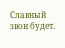Славный звон будет.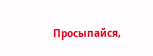Просыпайся,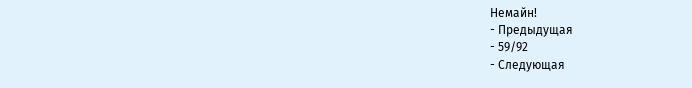Немайн!
- Предыдущая
- 59/92
- Следующая